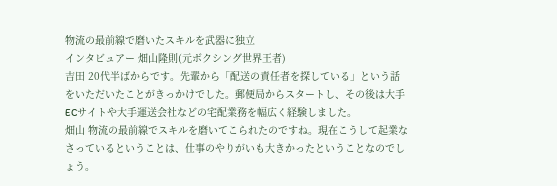物流の最前線で磨いたスキルを武器に独立
インタビュアー 畑山隆則(元ボクシング世界王者)
吉田 20代半ばからです。先輩から「配送の責任者を探している」という話をいただいたことがきっかけでした。郵便局からスタートし、その後は大手ECサイトや大手運送会社などの宅配業務を幅広く経験しました。
畑山 物流の最前線でスキルを磨いてこられたのですね。現在こうして起業なさっているということは、仕事のやりがいも大きかったということなのでしょう。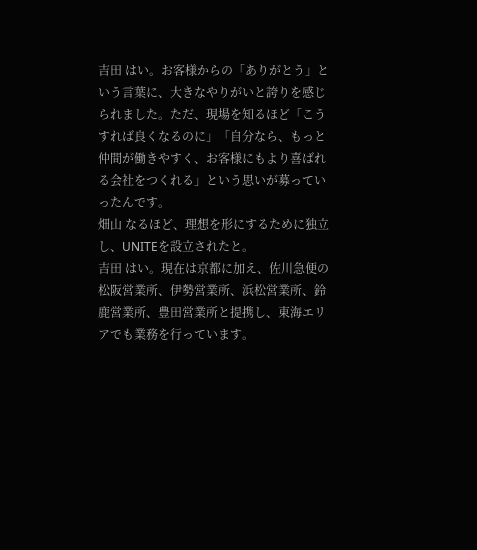吉田 はい。お客様からの「ありがとう」という言葉に、大きなやりがいと誇りを感じられました。ただ、現場を知るほど「こうすれば良くなるのに」「自分なら、もっと仲間が働きやすく、お客様にもより喜ばれる会社をつくれる」という思いが募っていったんです。
畑山 なるほど、理想を形にするために独立し、UNITEを設立されたと。
吉田 はい。現在は京都に加え、佐川急便の松阪営業所、伊勢営業所、浜松営業所、鈴鹿営業所、豊田営業所と提携し、東海エリアでも業務を行っています。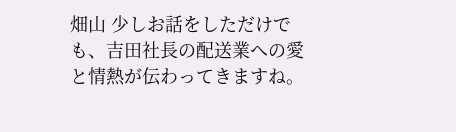畑山 少しお話をしただけでも、吉田社長の配送業への愛と情熱が伝わってきますね。